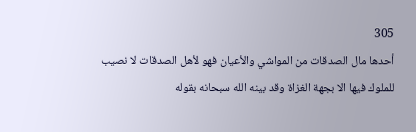305
أحدها مال الصدقات من المواشي والأعيان فهو لأهل الصدقات لا نصيب للملوك فيها الا بجهة الغزاة وقد بينه الله سبحانه بقوله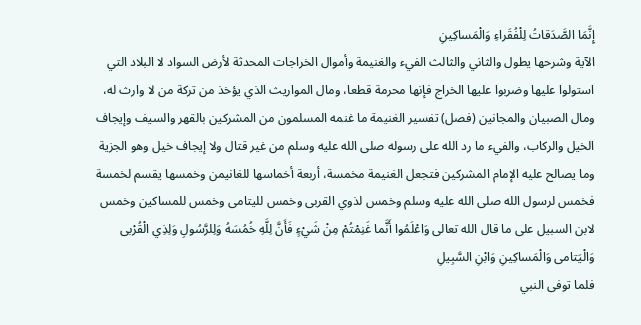إِنَّمَا الصَّدَقاتُ لِلْفُقَراءِ وَالْمَساكِينِ
الآية وشرحها يطول والثاني والثالث الفيء والغنيمة وأموال الخراجات المحدثة لأرض السواد لا البلاد التي استولوا عليها وضربوا عليها الخراج فإنها محرمة قطعا، ومال المواريث الذي يؤخذ من تركة من لا وارث له، ومال الصبيان والمجانين (فصل) تفسير الغنيمة ما غنمه المسلمون من المشركين بالقهر والسيف وإيجاف الخيل والركاب، والفيء ما رد الله على رسوله صلى الله عليه وسلم من غير قتال ولا إيجاف خيل وهو الجزية وما يصالح عليه الإمام المشركين فتجعل الغنيمة مخمسة، أربعة أخماسها للغانيمن وخمسها يقسم لخمسة فخمس لرسول الله صلى الله عليه وسلم وخمس لذوي القربى وخمس لليتامى وخمس للمساكين وخمس لابن السبيل على ما قال الله تعالى وَاعْلَمُوا أَنَّما غَنِمْتُمْ مِنْ شَيْءٍ فَأَنَّ لِلَّهِ خُمُسَهُ وَلِلرَّسُولِ وَلِذِي الْقُرْبى وَالْيَتامى وَالْمَساكِينِ وَابْنِ السَّبِيلِ
فلما توفى النبي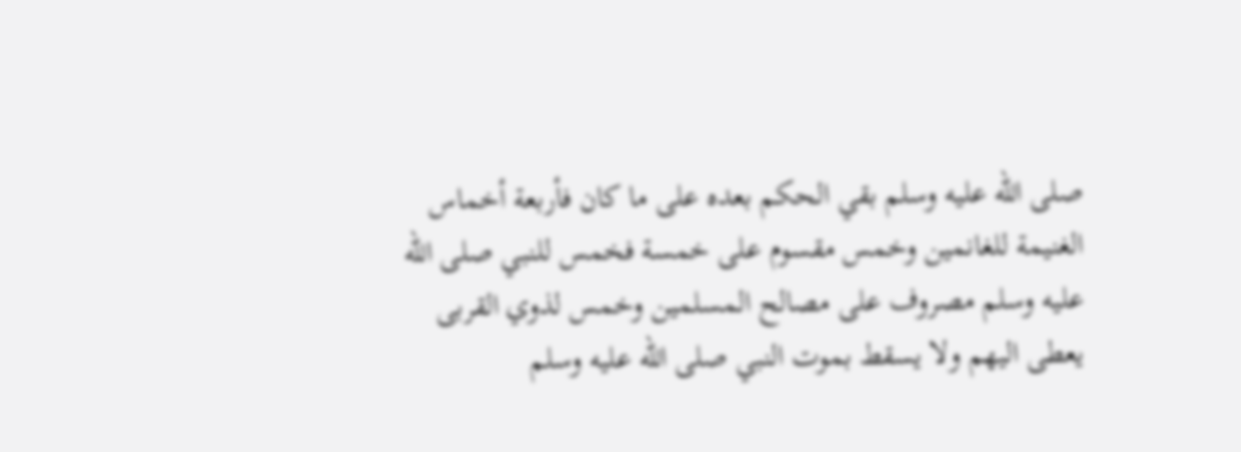صلى الله عليه وسلم بقي الحكم بعده على ما كان فأربعة أخماس الغنيمة للغانمين وخمس مقسوم على خمسة فخمس للنبي صلى الله عليه وسلم مصروف على مصالح المسلمين وخمس لذوي القربى يعطى اليهم ولا يسقط بموت النبي صلى الله عليه وسلم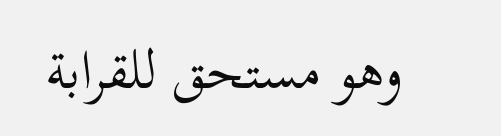وهو مستحق للقرابة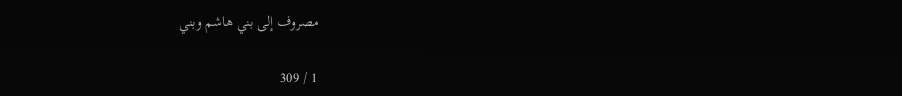مصروف إلى بني هاشم وبني

1 / 309